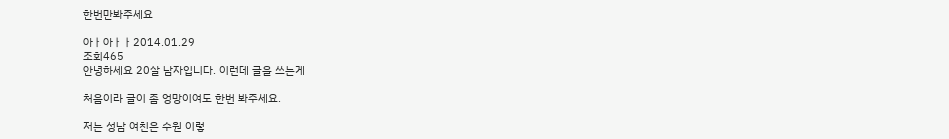한번만봐주세요

아ㅏ아ㅏㅏ2014.01.29
조회465
안녕하세요 20살 남자입니다. 이런데 글을 쓰는게

처음이라 글이 좀 엉망이여도 한번 봐주세요.

저는 성남 여친은 수원 이렇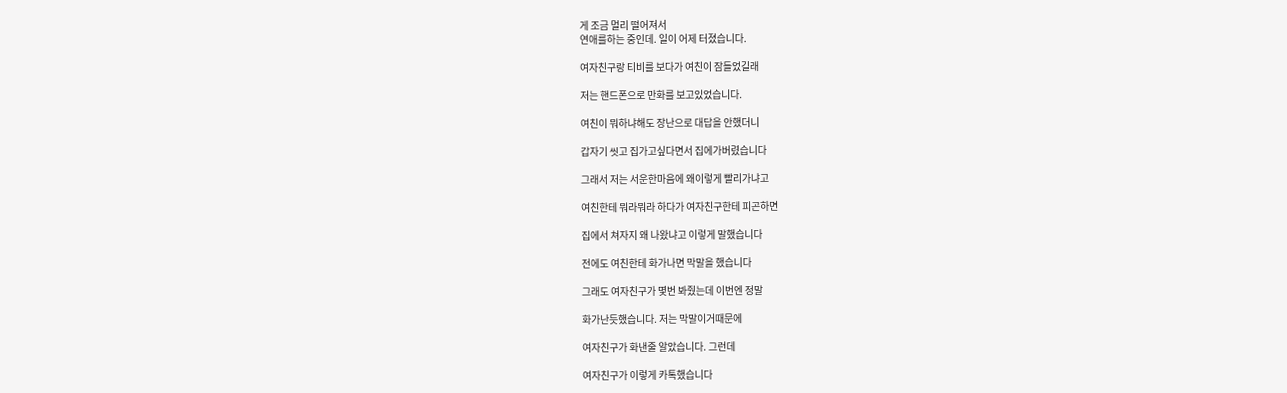게 조금 멀리 떨어져서
연애를하는 중인데. 일이 어제 터졌습니다.

여자친구랑 티비를 보다가 여친이 잠들었길래

저는 핸드폰으로 만화를 보고있었습니다.

여친이 뭐하냐해도 장난으로 대답을 안했더니

갑자기 씻고 집가고싶다면서 집에가버렸습니다

그래서 저는 서운한마음에 왜이렇게 빨리가냐고

여친한테 뭐라뭐라 하다가 여자친구한테 피곤하면

집에서 쳐자지 왜 나왔냐고 이렇게 말했습니다

전에도 여친한테 화가나면 막말을 했습니다

그래도 여자친구가 몇번 봐줬는데 이번엔 정말

화가난듯했습니다. 저는 막말이거때문에

여자친구가 화낸줄 알았습니다. 그런데

여자친구가 이렇게 카톡했습니다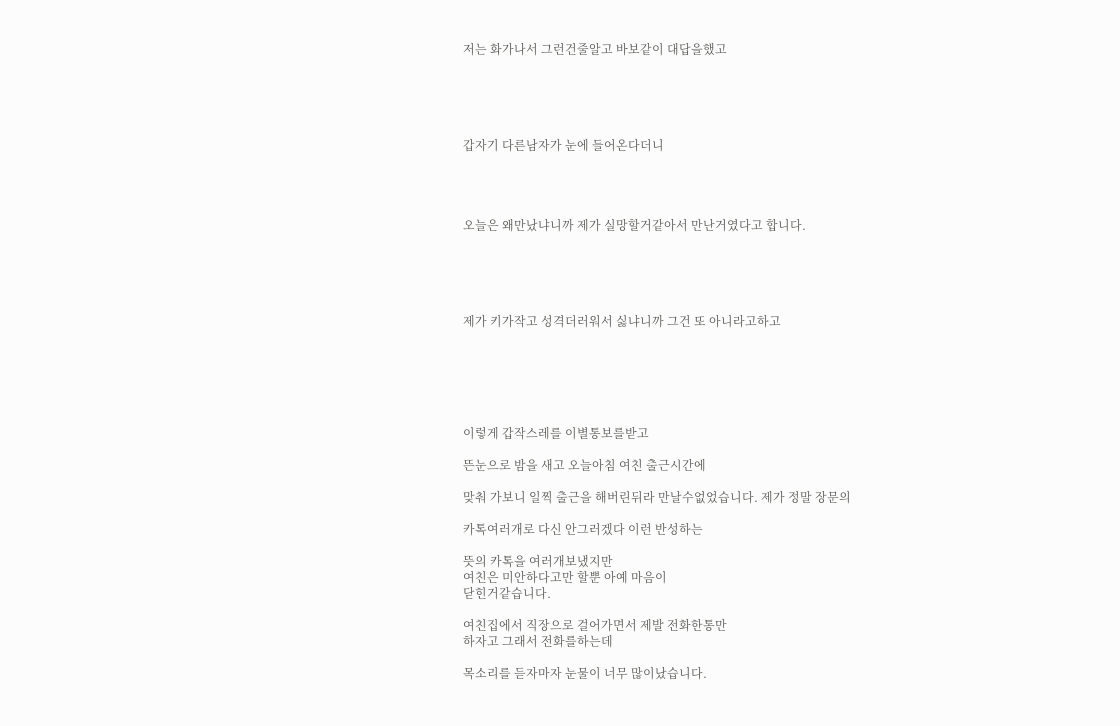저는 화가나서 그런건줄알고 바보같이 대답을했고





갑자기 다른남자가 눈에 들어온다더니




오늘은 왜만났냐니까 제가 실망할거같아서 만난거였다고 합니다.





제가 키가작고 성격더러워서 싫냐니까 그건 또 아니라고하고






이렇게 갑작스레를 이별통보를받고

뜬눈으로 밤을 새고 오늘아침 여친 출근시간에

맞춰 가보니 일찍 출근을 해버린뒤라 만날수없었습니다. 제가 정말 장문의

카톡여러개로 다신 안그러겠다 이런 반성하는

뜻의 카톡을 여러개보냈지만
여친은 미안하다고만 할뿐 아예 마음이
닫힌거같습니다.

여친집에서 직장으로 걸어가면서 제발 전화한통만
하자고 그래서 전화를하는데

목소리를 듣자마자 눈물이 너무 많이났습니다.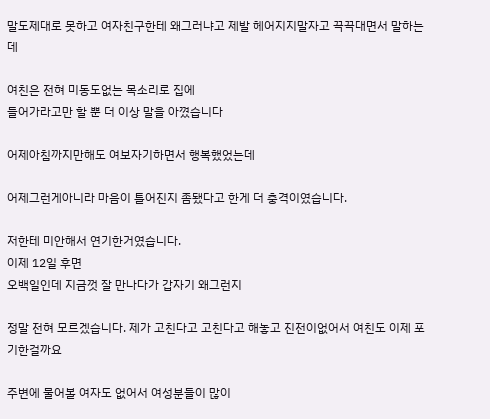말도제대로 못하고 여자친구한테 왜그러냐고 제발 헤어지지말자고 끅끅대면서 말하는데

여친은 전혀 미동도없는 목소리로 집에
들어가라고만 할 뿐 더 이상 말을 아꼈습니다

어제아침까지만해도 여보자기하면서 행복했었는데

어제그런게아니라 마음이 틀어진지 좀됐다고 한게 더 충격이였습니다.

저한테 미안해서 연기한거였습니다.
이제 12일 후면
오백일인데 지금껏 잘 만나다가 갑자기 왜그런지

정말 전혀 모르겠습니다. 제가 고친다고 고친다고 해놓고 진전이없어서 여친도 이제 포기한걸까요

주변에 물어볼 여자도 없어서 여성분들이 많이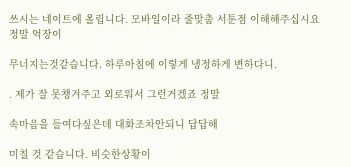쓰시는 네이트에 올립니다. 모바일이라 줄맞춤 서툰점 이해해주십시요 정말 억장이

무너지는것같습니다. 하루아침에 이렇게 냉정하게 변하다니.

. 제가 잘 못챙겨주고 외로워서 그런거겠죠 정말

속마음을 들여다싶은데 대화조차안되니 답답해

미칠 것 같습니다. 비슷한상황이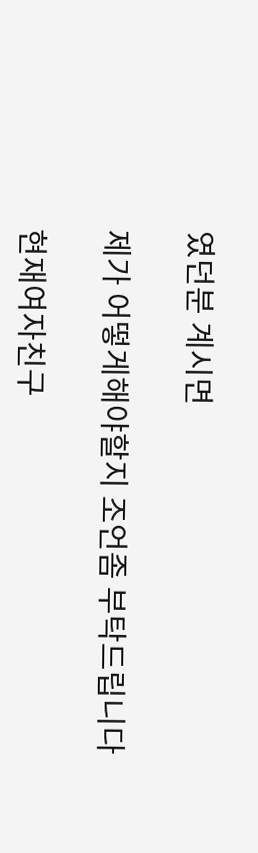였던분 계시면

제가 어떻게해야할지 조언좀 부탁드립니다

현재여자친구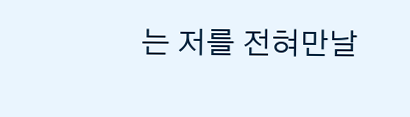는 저를 전혀만날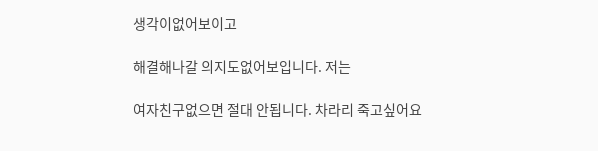생각이없어보이고

해결해나갈 의지도없어보입니다. 저는

여자친구없으면 절대 안됩니다. 차라리 죽고싶어요